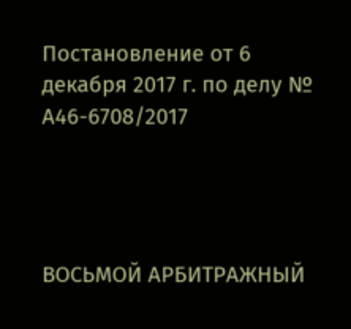Постановление от 6 декабря 2017 г. по делу № А46-6708/2017




ВОСЬМОЙ АРБИТРАЖНЫЙ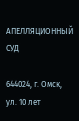АПЕЛЛЯЦИОННЫЙ СУД

644024, г. Омск, ул. 10 лет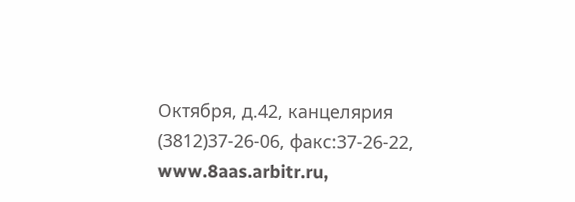Октября, д.42, канцелярия (3812)37-26-06, факс:37-26-22, www.8aas.arbitr.ru,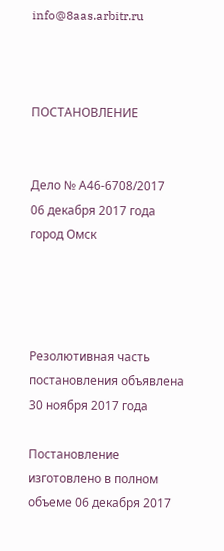info@8aas.arbitr.ru



ПОСТАНОВЛЕНИЕ


Дело № А46-6708/2017
06 декабря 2017 года
город Омск




Резолютивная часть постановления объявлена 30 ноября 2017 года

Постановление изготовлено в полном объеме 06 декабря 2017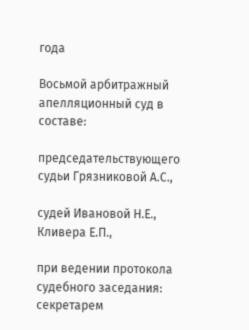года

Восьмой арбитражный апелляционный суд в составе:

председательствующего судьи Грязниковой А.С.,

судей Ивановой Н.Е., Кливера Е.П.,

при ведении протокола судебного заседания: секретарем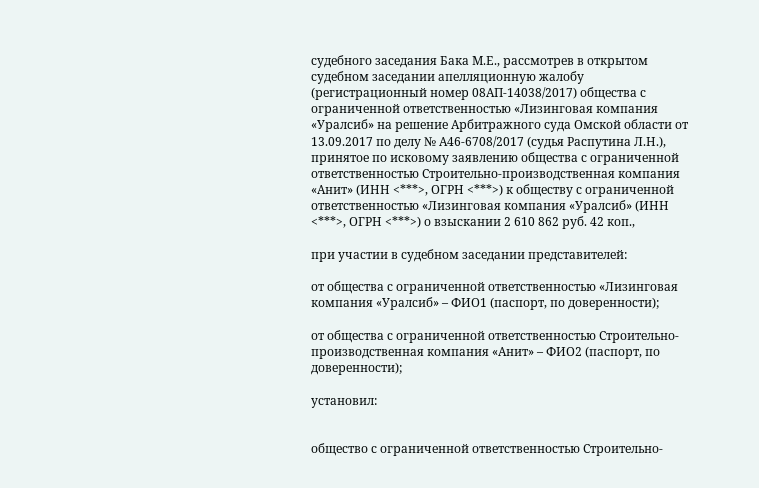судебного заседания Бака М.Е., рассмотрев в открытом судебном заседании апелляционную жалобу (регистрационный номер 08АП-14038/2017) общества с ограниченной ответственностью «Лизинговая компания «Уралсиб» на решение Арбитражного суда Омской области от 13.09.2017 по делу № А46-6708/2017 (судья Распутина Л.Н.), принятое по исковому заявлению общества с ограниченной ответственностью Строительно-производственная компания «Анит» (ИНН <***>, ОГРН <***>) к обществу с ограниченной ответственностью «Лизинговая компания «Уралсиб» (ИНН <***>, ОГРН <***>) о взыскании 2 610 862 руб. 42 коп.,

при участии в судебном заседании представителей:

от общества с ограниченной ответственностью «Лизинговая компания «Уралсиб» – ФИО1 (паспорт, по доверенности);

от общества с ограниченной ответственностью Строительно-производственная компания «Анит» – ФИО2 (паспорт, по доверенности);

установил:


общество с ограниченной ответственностью Строительно-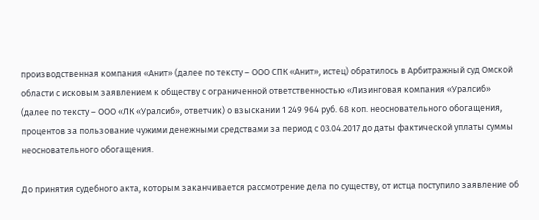производственная компания «Анит» (далее по тексту – ООО СПК «Анит», истец) обратилось в Арбитражный суд Омской области с исковым заявлением к обществу с ограниченной ответственностью «Лизинговая компания «Уралсиб» (далее по тексту – ООО «ЛК «Уралсиб», ответчик) о взыскании 1 249 964 руб. 68 коп. неосновательного обогащения, процентов за пользование чужими денежными средствами за период с 03.04.2017 до даты фактической уплаты суммы неосновательного обогащения.

До принятия судебного акта, которым заканчивается рассмотрение дела по существу, от истца поступило заявление об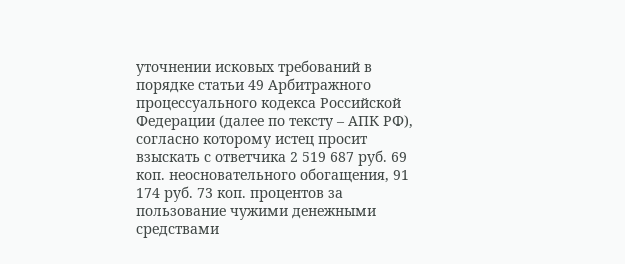уточнении исковых требований в порядке статьи 49 Арбитражного процессуального кодекса Российской Федерации (далее по тексту – АПК РФ), согласно которому истец просит взыскать с ответчика 2 519 687 руб. 69 коп. неосновательного обогащения, 91 174 руб. 73 коп. процентов за пользование чужими денежными средствами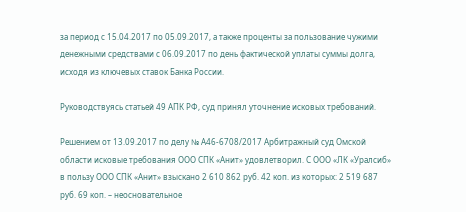за период с 15.04.2017 по 05.09.2017, а также проценты за пользование чужими денежными средствами с 06.09.2017 по день фактической уплаты суммы долга, исходя из ключевых ставок Банка России.

Руководствуясь статьей 49 АПК РФ, суд принял уточнение исковых требований.

Решением от 13.09.2017 по делу № А46-6708/2017 Арбитражный суд Омской области исковые требования ООО СПК «Анит» удовлетворил. С ООО «ЛК «Уралсиб» в пользу ООО СПК «Анит» взыскано 2 610 862 руб. 42 коп. из которых: 2 519 687 руб. 69 коп. – неосновательное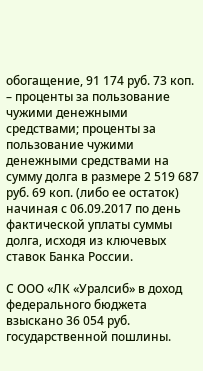обогащение, 91 174 руб. 73 коп. – проценты за пользование чужими денежными средствами; проценты за пользование чужими денежными средствами на сумму долга в размере 2 519 687 руб. 69 коп. (либо ее остаток) начиная с 06.09.2017 по день фактической уплаты суммы долга, исходя из ключевых ставок Банка России.

С ООО «ЛК «Уралсиб» в доход федерального бюджета взыскано 36 054 руб. государственной пошлины.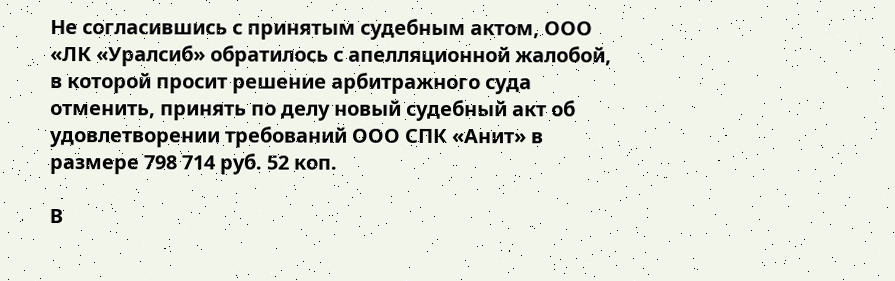Не согласившись с принятым судебным актом, ООО «ЛК «Уралсиб» обратилось с апелляционной жалобой, в которой просит решение арбитражного суда отменить, принять по делу новый судебный акт об удовлетворении требований ООО СПК «Анит» в размере 798 714 руб. 52 коп.

В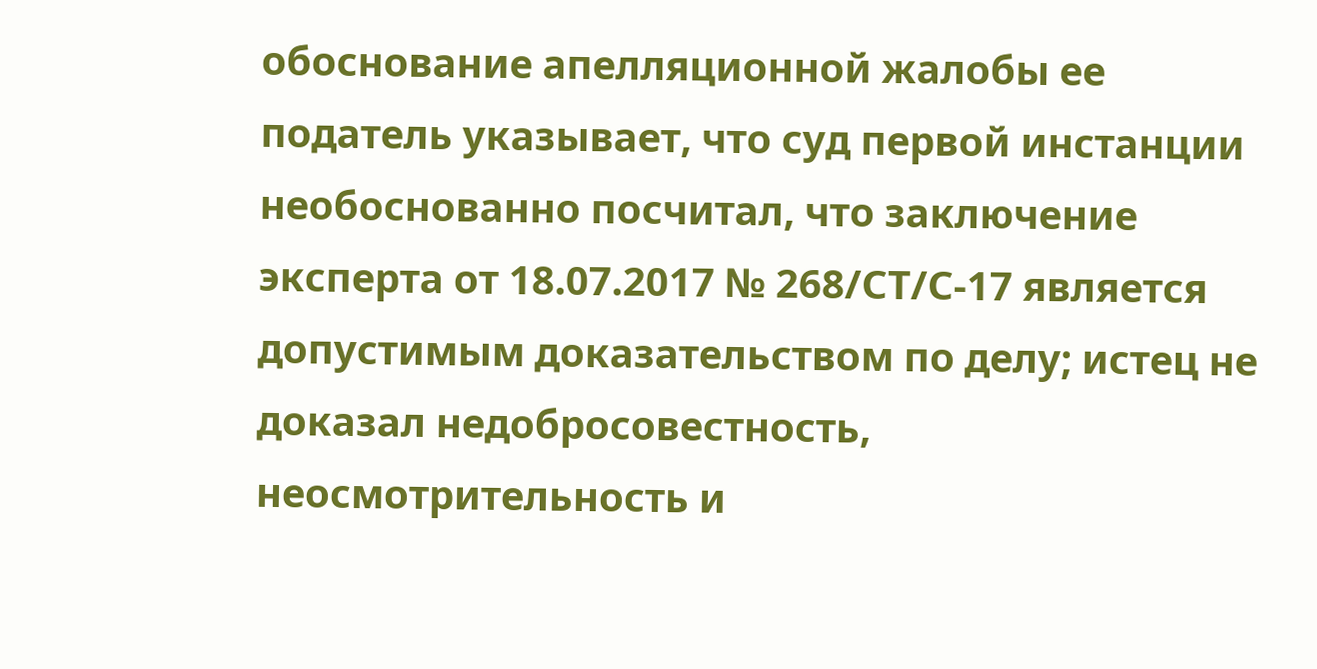обоснование апелляционной жалобы ее податель указывает, что суд первой инстанции необоснованно посчитал, что заключение эксперта от 18.07.2017 № 268/СТ/С-17 является допустимым доказательством по делу; истец не доказал недобросовестность, неосмотрительность и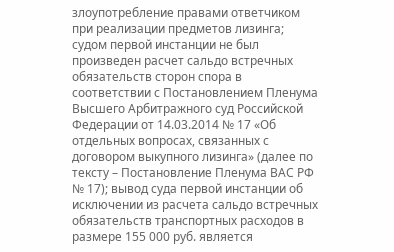злоупотребление правами ответчиком при реализации предметов лизинга; судом первой инстанции не был произведен расчет сальдо встречных обязательств сторон спора в соответствии с Постановлением Пленума Высшего Арбитражного суд Российской Федерации от 14.03.2014 № 17 «Об отдельных вопросах, связанных с договором выкупного лизинга» (далее по тексту – Постановление Пленума ВАС РФ № 17); вывод суда первой инстанции об исключении из расчета сальдо встречных обязательств транспортных расходов в размере 155 000 руб. является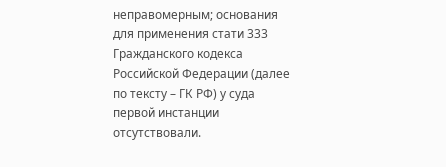неправомерным; основания для применения стати 333 Гражданского кодекса Российской Федерации (далее по тексту – ГК РФ) у суда первой инстанции отсутствовали.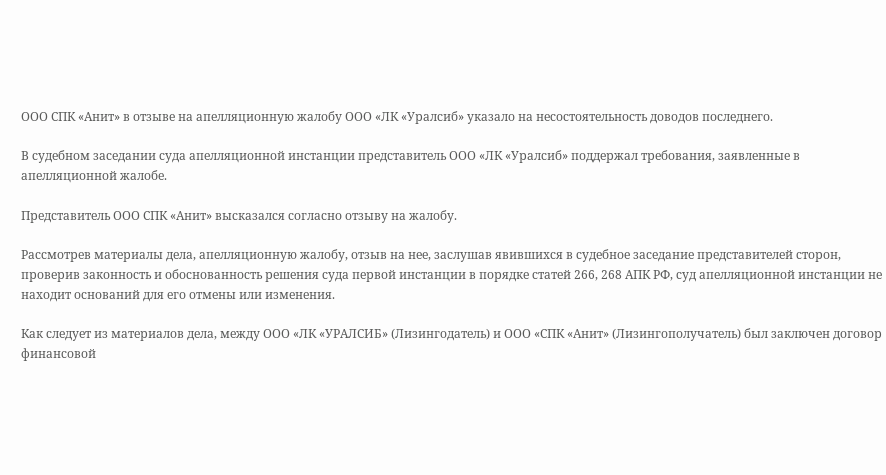ООО СПК «Анит» в отзыве на апелляционную жалобу ООО «ЛК «Уралсиб» указало на несостоятельность доводов последнего.

В судебном заседании суда апелляционной инстанции представитель ООО «ЛК «Уралсиб» поддержал требования, заявленные в апелляционной жалобе.

Представитель ООО СПК «Анит» высказался согласно отзыву на жалобу.

Рассмотрев материалы дела, апелляционную жалобу, отзыв на нее, заслушав явившихся в судебное заседание представителей сторон, проверив законность и обоснованность решения суда первой инстанции в порядке статей 266, 268 АПК РФ, суд апелляционной инстанции не находит оснований для его отмены или изменения.

Как следует из материалов дела, между ООО «ЛК «УРАЛСИБ» (Лизингодатель) и ООО «СПК «Анит» (Лизингополучатель) был заключен договор финансовой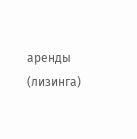аренды (лизинга)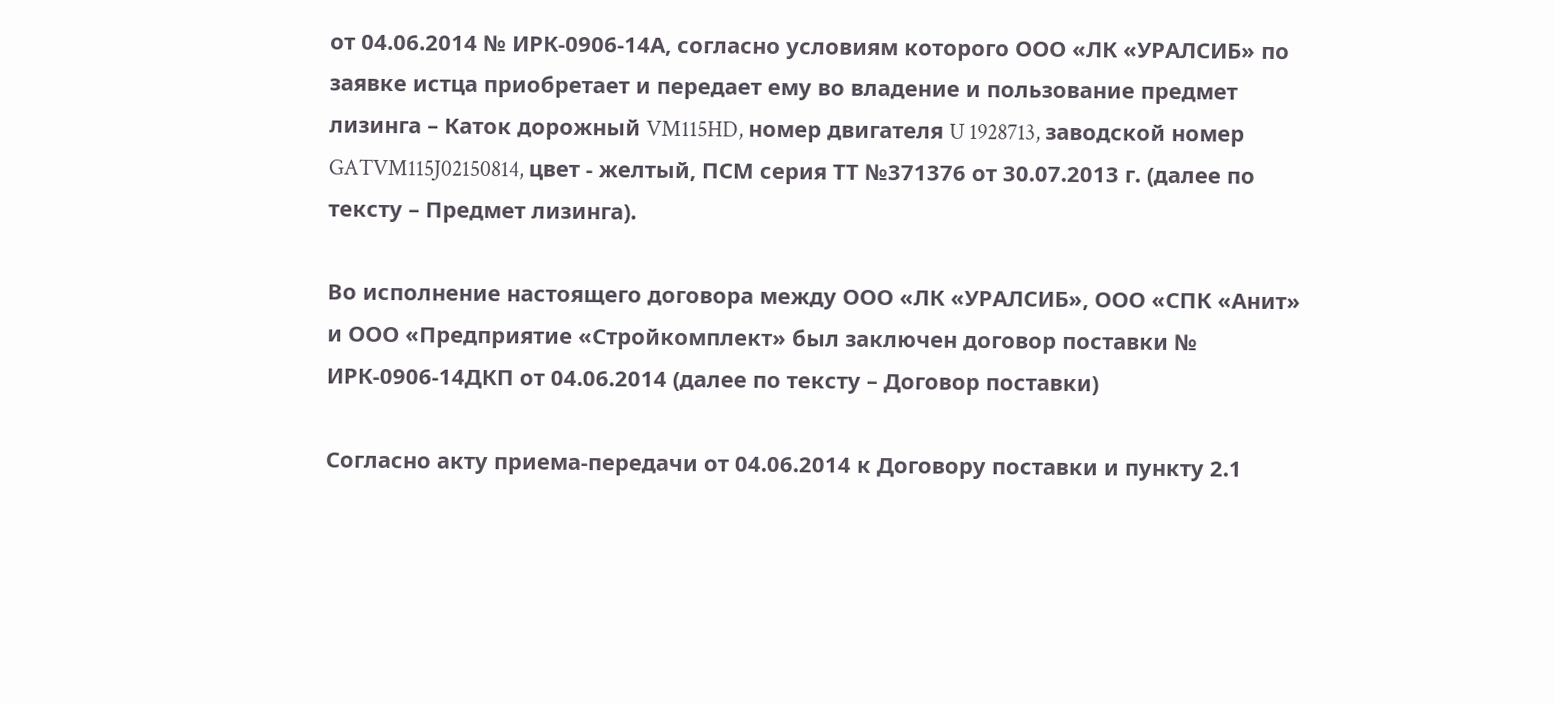от 04.06.2014 № ИРК-0906-14А, согласно условиям которого ООО «ЛК «УРАЛСИБ» по заявке истца приобретает и передает ему во владение и пользование предмет лизинга – Каток дорожный VM115HD, номер двигателя U 1928713, заводской номер GATVM115J02150814, цвет - желтый, ПСМ серия ТТ №371376 от 30.07.2013 г. (далее по тексту – Предмет лизинга).

Во исполнение настоящего договора между ООО «ЛК «УРАЛСИБ», ООО «СПК «Анит» и ООО «Предприятие «Стройкомплект» был заключен договор поставки № ИРК-0906-14ДКП от 04.06.2014 (далее по тексту – Договор поставки)

Согласно акту приема-передачи от 04.06.2014 к Договору поставки и пункту 2.1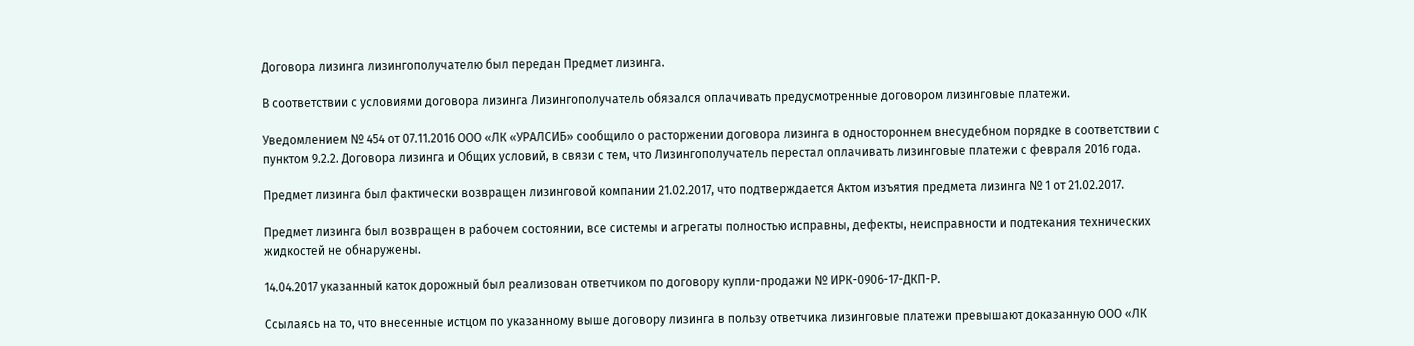Договора лизинга лизингополучателю был передан Предмет лизинга.

В соответствии с условиями договора лизинга Лизингополучатель обязался оплачивать предусмотренные договором лизинговые платежи.

Уведомлением № 454 от 07.11.2016 ООО «ЛК «УРАЛСИБ» сообщило о расторжении договора лизинга в одностороннем внесудебном порядке в соответствии с пунктом 9.2.2. Договора лизинга и Общих условий, в связи с тем, что Лизингополучатель перестал оплачивать лизинговые платежи с февраля 2016 года.

Предмет лизинга был фактически возвращен лизинговой компании 21.02.2017, что подтверждается Актом изъятия предмета лизинга № 1 от 21.02.2017.

Предмет лизинга был возвращен в рабочем состоянии, все системы и агрегаты полностью исправны, дефекты, неисправности и подтекания технических жидкостей не обнаружены.

14.04.2017 указанный каток дорожный был реализован ответчиком по договору купли-продажи № ИРК-0906-17-ДКП-Р.

Ссылаясь на то, что внесенные истцом по указанному выше договору лизинга в пользу ответчика лизинговые платежи превышают доказанную ООО «ЛК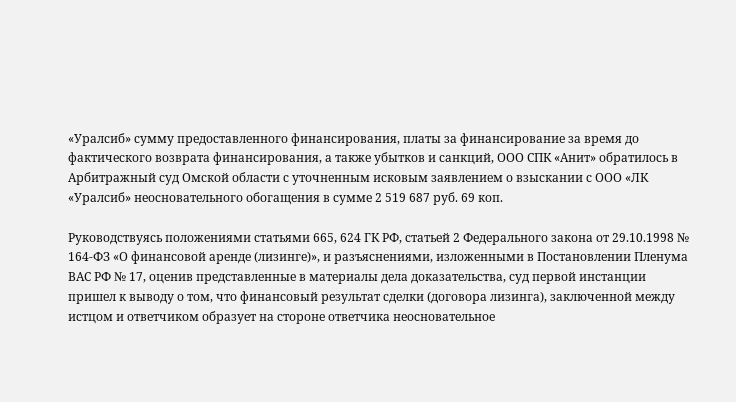«Уралсиб» сумму предоставленного финансирования, платы за финансирование за время до фактического возврата финансирования, а также убытков и санкций, ООО СПК «Анит» обратилось в Арбитражный суд Омской области с уточненным исковым заявлением о взыскании с ООО «ЛК «Уралсиб» неосновательного обогащения в сумме 2 519 687 руб. 69 коп.

Руководствуясь положениями статьями 665, 624 ГК РФ, статьей 2 Федерального закона от 29.10.1998 № 164-ФЗ «О финансовой аренде (лизинге)», и разъяснениями, изложенными в Постановлении Пленума ВАС РФ № 17, оценив представленные в материалы дела доказательства, суд первой инстанции пришел к выводу о том, что финансовый результат сделки (договора лизинга), заключенной между истцом и ответчиком образует на стороне ответчика неосновательное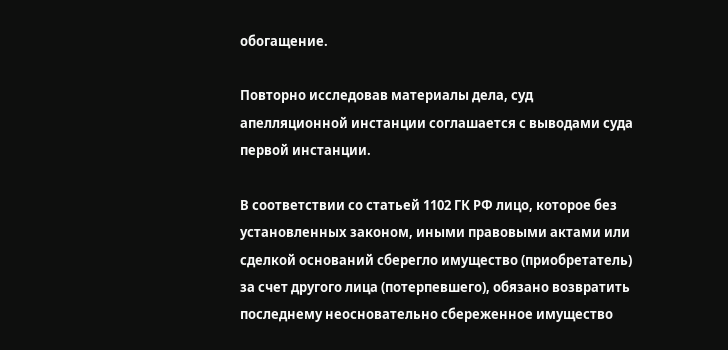обогащение.

Повторно исследовав материалы дела, суд апелляционной инстанции соглашается с выводами суда первой инстанции.

В соответствии со статьей 1102 ГК РФ лицо, которое без установленных законом, иными правовыми актами или сделкой оснований сберегло имущество (приобретатель) за счет другого лица (потерпевшего), обязано возвратить последнему неосновательно сбереженное имущество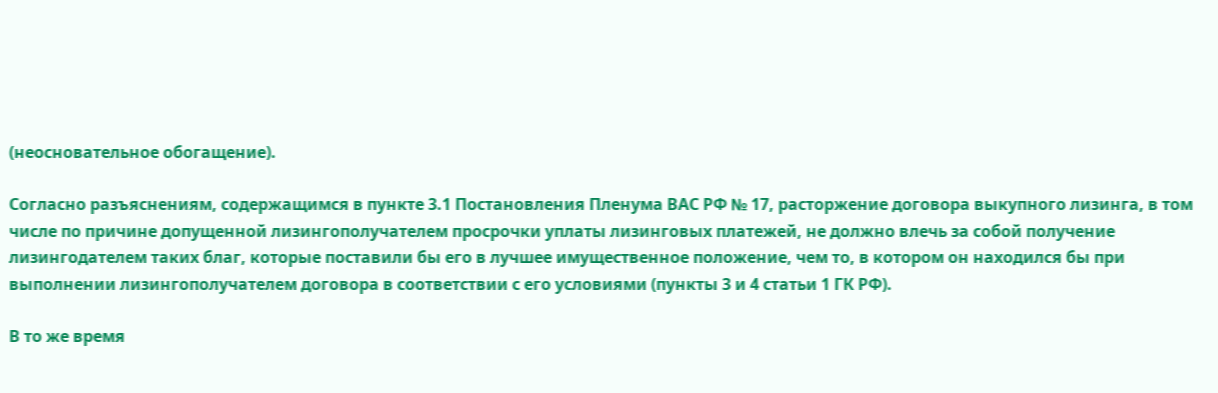(неосновательное обогащение).

Согласно разъяснениям, содержащимся в пункте 3.1 Постановления Пленума ВАС РФ № 17, расторжение договора выкупного лизинга, в том числе по причине допущенной лизингополучателем просрочки уплаты лизинговых платежей, не должно влечь за собой получение лизингодателем таких благ, которые поставили бы его в лучшее имущественное положение, чем то, в котором он находился бы при выполнении лизингополучателем договора в соответствии с его условиями (пункты 3 и 4 статьи 1 ГК РФ).

В то же время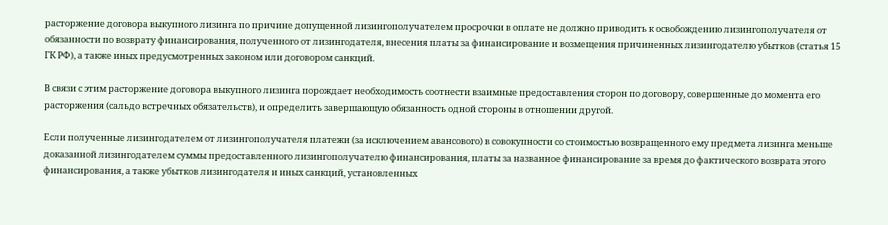расторжение договора выкупного лизинга по причине допущенной лизингополучателем просрочки в оплате не должно приводить к освобождению лизингополучателя от обязанности по возврату финансирования, полученного от лизингодателя, внесения платы за финансирование и возмещения причиненных лизингодателю убытков (статья 15 ГК РФ), а также иных предусмотренных законом или договором санкций.

В связи с этим расторжение договора выкупного лизинга порождает необходимость соотнести взаимные предоставления сторон по договору, совершенные до момента его расторжения (сальдо встречных обязательств), и определить завершающую обязанность одной стороны в отношении другой.

Если полученные лизингодателем от лизингополучателя платежи (за исключением авансового) в совокупности со стоимостью возвращенного ему предмета лизинга меньше доказанной лизингодателем суммы предоставленного лизингополучателю финансирования, платы за названное финансирование за время до фактического возврата этого финансирования, а также убытков лизингодателя и иных санкций, установленных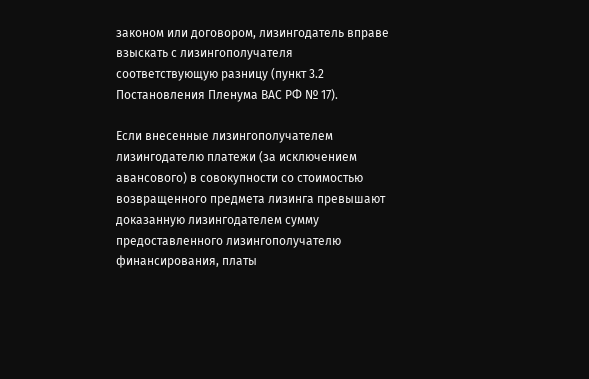законом или договором, лизингодатель вправе взыскать с лизингополучателя соответствующую разницу (пункт 3.2 Постановления Пленума ВАС РФ № 17).

Если внесенные лизингополучателем лизингодателю платежи (за исключением авансового) в совокупности со стоимостью возвращенного предмета лизинга превышают доказанную лизингодателем сумму предоставленного лизингополучателю финансирования, платы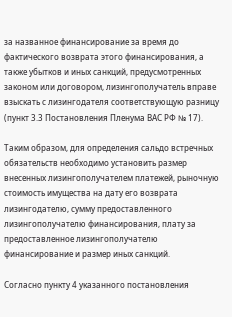за названное финансирование за время до фактического возврата этого финансирования, а также убытков и иных санкций, предусмотренных законом или договором, лизингополучатель вправе взыскать с лизингодателя соответствующую разницу (пункт 3.3 Постановления Пленума ВАС РФ № 17).

Таким образом, для определения сальдо встречных обязательств необходимо установить размер внесенных лизингополучателем платежей, рыночную стоимость имущества на дату его возврата лизингодателю, сумму предоставленного лизингополучателю финансирования, плату за предоставленное лизингополучателю финансирование и размер иных санкций.

Согласно пункту 4 указанного постановления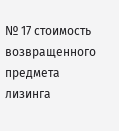№ 17 стоимость возвращенного предмета лизинга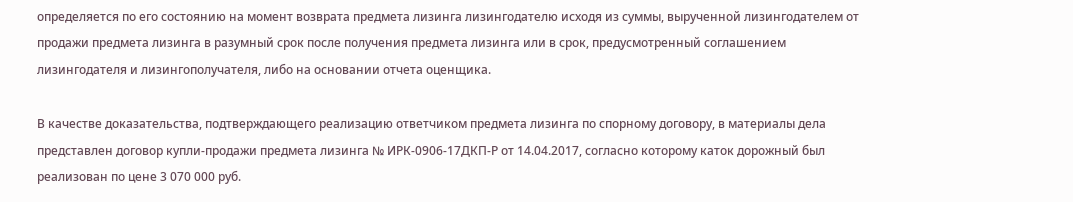определяется по его состоянию на момент возврата предмета лизинга лизингодателю исходя из суммы, вырученной лизингодателем от продажи предмета лизинга в разумный срок после получения предмета лизинга или в срок, предусмотренный соглашением лизингодателя и лизингополучателя, либо на основании отчета оценщика.

В качестве доказательства, подтверждающего реализацию ответчиком предмета лизинга по спорному договору, в материалы дела представлен договор купли-продажи предмета лизинга № ИРК-0906-17ДКП-Р от 14.04.2017, согласно которому каток дорожный был реализован по цене 3 070 000 руб.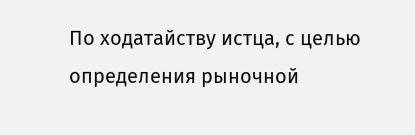По ходатайству истца, с целью определения рыночной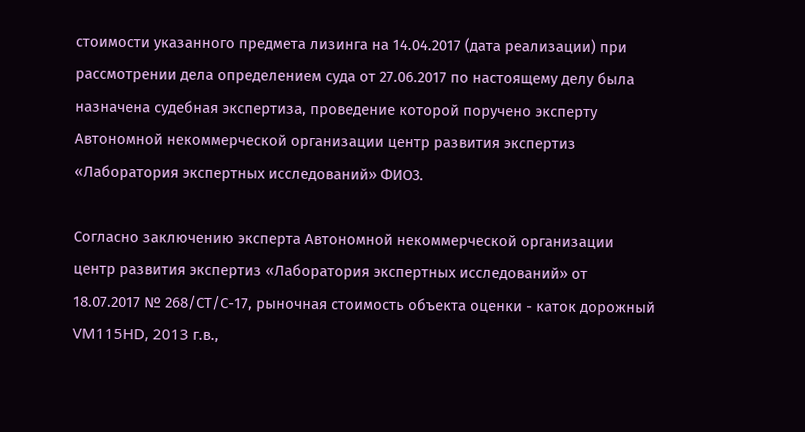стоимости указанного предмета лизинга на 14.04.2017 (дата реализации) при рассмотрении дела определением суда от 27.06.2017 по настоящему делу была назначена судебная экспертиза, проведение которой поручено эксперту Автономной некоммерческой организации центр развития экспертиз «Лаборатория экспертных исследований» ФИО3.

Согласно заключению эксперта Автономной некоммерческой организации центр развития экспертиз «Лаборатория экспертных исследований» от 18.07.2017 № 268/СТ/С-17, рыночная стоимость объекта оценки - каток дорожный VM115HD, 2013 г.в.,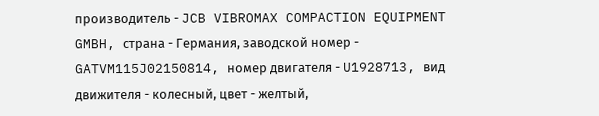производитель - JCB VIBROMAX COMPACTION EQUIPMENT GMBH, страна - Германия, заводской номер - GATVM115J02150814, номер двигателя - U1928713, вид движителя - колесный, цвет - желтый,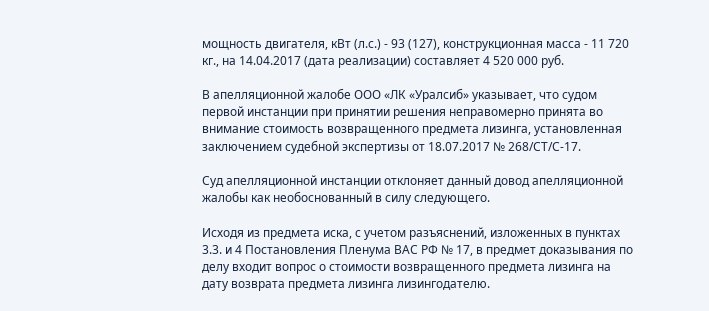мощность двигателя, кВт (л.с.) - 93 (127), конструкционная масса - 11 720 кг., на 14.04.2017 (дата реализации) составляет 4 520 000 руб.

В апелляционной жалобе ООО «ЛК «Уралсиб» указывает, что судом первой инстанции при принятии решения неправомерно принята во внимание стоимость возвращенного предмета лизинга, установленная заключением судебной экспертизы от 18.07.2017 № 268/СТ/С-17.

Суд апелляционной инстанции отклоняет данный довод апелляционной жалобы как необоснованный в силу следующего.

Исходя из предмета иска, с учетом разъяснений, изложенных в пунктах 3.3. и 4 Постановления Пленума ВАС РФ № 17, в предмет доказывания по делу входит вопрос о стоимости возвращенного предмета лизинга на дату возврата предмета лизинга лизингодателю.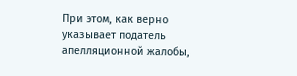При этом, как верно указывает податель апелляционной жалобы,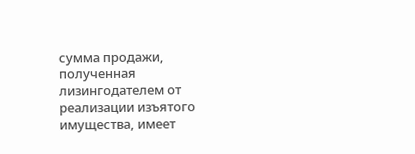сумма продажи, полученная лизингодателем от реализации изъятого имущества, имеет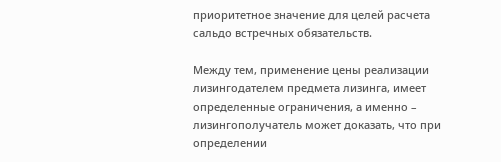приоритетное значение для целей расчета сальдо встречных обязательств.

Между тем, применение цены реализации лизингодателем предмета лизинга, имеет определенные ограничения, а именно – лизингополучатель может доказать, что при определении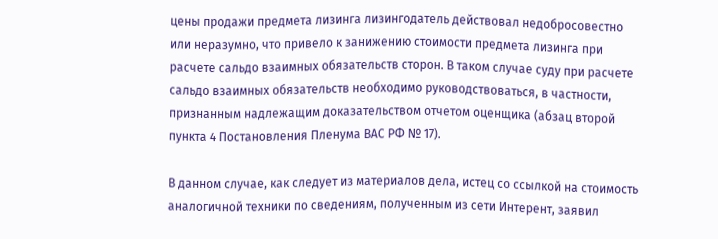цены продажи предмета лизинга лизингодатель действовал недобросовестно или неразумно, что привело к занижению стоимости предмета лизинга при расчете сальдо взаимных обязательств сторон. В таком случае суду при расчете сальдо взаимных обязательств необходимо руководствоваться, в частности, признанным надлежащим доказательством отчетом оценщика (абзац второй пункта 4 Постановления Пленума ВАС РФ № 17).

В данном случае, как следует из материалов дела, истец со ссылкой на стоимость аналогичной техники по сведениям, полученным из сети Интерент, заявил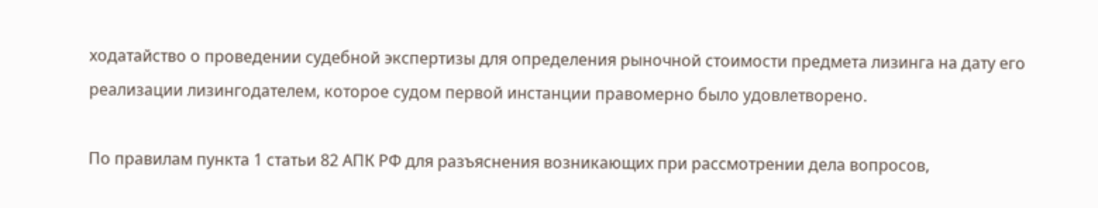ходатайство о проведении судебной экспертизы для определения рыночной стоимости предмета лизинга на дату его реализации лизингодателем, которое судом первой инстанции правомерно было удовлетворено.

По правилам пункта 1 статьи 82 АПК РФ для разъяснения возникающих при рассмотрении дела вопросов,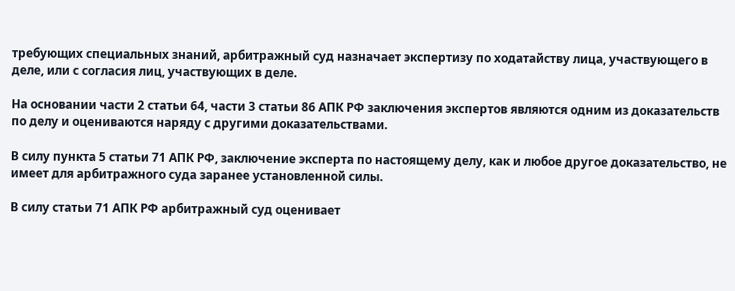требующих специальных знаний, арбитражный суд назначает экспертизу по ходатайству лица, участвующего в деле, или с согласия лиц, участвующих в деле.

На основании части 2 статьи 64, части 3 статьи 86 АПК РФ заключения экспертов являются одним из доказательств по делу и оцениваются наряду с другими доказательствами.

В силу пункта 5 статьи 71 АПК РФ, заключение эксперта по настоящему делу, как и любое другое доказательство, не имеет для арбитражного суда заранее установленной силы.

В силу статьи 71 АПК РФ арбитражный суд оценивает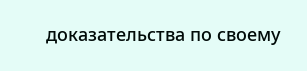доказательства по своему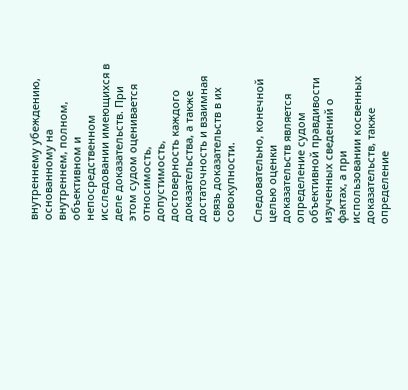внутреннему убеждению, основанному на внутреннем, полном, объективном и непосредственном исследовании имеющихся в деле доказательств. При этом судом оценивается относимость, допустимость, достоверность каждого доказательства, а также достаточность и взаимная связь доказательств в их совокупности.

Следовательно, конечной целью оценки доказательств является определение судом объективной правдивости изученных сведений о фактах, а при использовании косвенных доказательств, также определение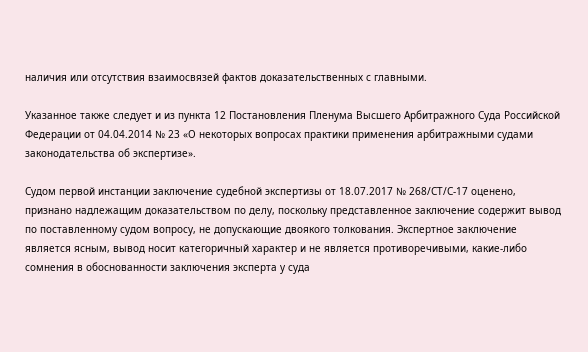наличия или отсутствия взаимосвязей фактов доказательственных с главными.

Указанное также следует и из пункта 12 Постановления Пленума Высшего Арбитражного Суда Российской Федерации от 04.04.2014 № 23 «О некоторых вопросах практики применения арбитражными судами законодательства об экспертизе».

Судом первой инстанции заключение судебной экспертизы от 18.07.2017 № 268/СТ/С-17 оценено, признано надлежащим доказательством по делу, поскольку представленное заключение содержит вывод по поставленному судом вопросу, не допускающие двоякого толкования. Экспертное заключение является ясным, вывод носит категоричный характер и не является противоречивыми, какие-либо сомнения в обоснованности заключения эксперта у суда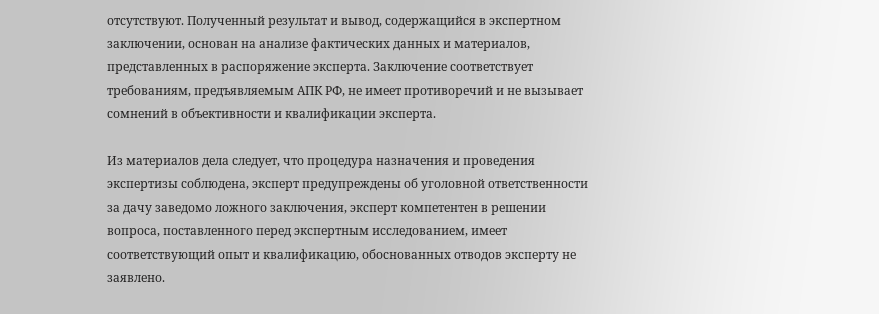отсутствуют. Полученный результат и вывод, содержащийся в экспертном заключении, основан на анализе фактических данных и материалов, представленных в распоряжение эксперта. Заключение соответствует требованиям, предъявляемым АПК РФ, не имеет противоречий и не вызывает сомнений в объективности и квалификации эксперта.

Из материалов дела следует, что процедура назначения и проведения экспертизы соблюдена, эксперт предупреждены об уголовной ответственности за дачу заведомо ложного заключения, эксперт компетентен в решении вопроса, поставленного перед экспертным исследованием, имеет соответствующий опыт и квалификацию, обоснованных отводов эксперту не заявлено.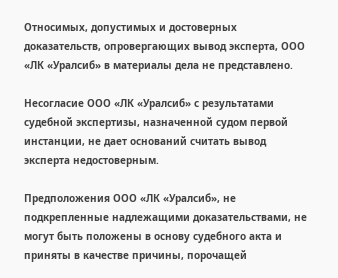Относимых, допустимых и достоверных доказательств, опровергающих вывод эксперта, ООО «ЛК «Уралсиб» в материалы дела не представлено.

Несогласие ООО «ЛК «Уралсиб» с результатами судебной экспертизы, назначенной судом первой инстанции, не дает оснований считать вывод эксперта недостоверным.

Предположения ООО «ЛК «Уралсиб», не подкрепленные надлежащими доказательствами, не могут быть положены в основу судебного акта и приняты в качестве причины, порочащей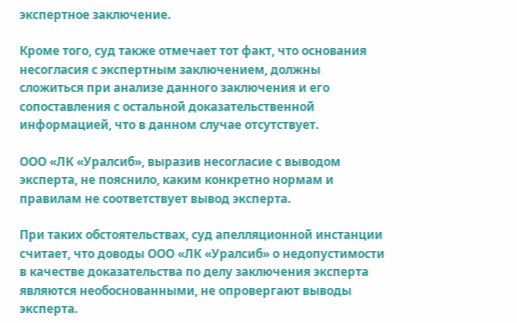экспертное заключение.

Кроме того, суд также отмечает тот факт, что основания несогласия с экспертным заключением, должны сложиться при анализе данного заключения и его сопоставления с остальной доказательственной информацией, что в данном случае отсутствует.

ООО «ЛК «Уралсиб», выразив несогласие с выводом эксперта, не пояснило, каким конкретно нормам и правилам не соответствует вывод эксперта.

При таких обстоятельствах, суд апелляционной инстанции считает, что доводы ООО «ЛК «Уралсиб» о недопустимости в качестве доказательства по делу заключения эксперта являются необоснованными, не опровергают выводы эксперта.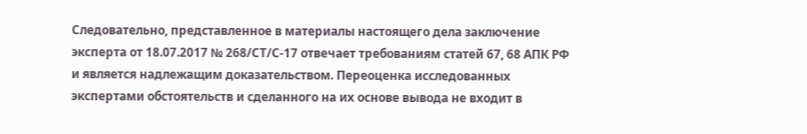Следовательно, представленное в материалы настоящего дела заключение эксперта от 18.07.2017 № 268/СТ/С-17 отвечает требованиям статей 67, 68 АПК РФ и является надлежащим доказательством. Переоценка исследованных экспертами обстоятельств и сделанного на их основе вывода не входит в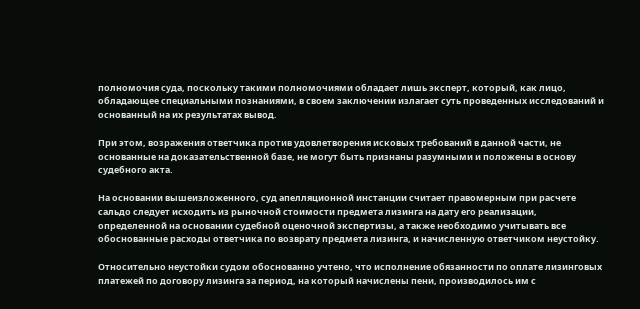полномочия суда, поскольку такими полномочиями обладает лишь эксперт, который, как лицо, обладающее специальными познаниями, в своем заключении излагает суть проведенных исследований и основанный на их результатах вывод.

При этом, возражения ответчика против удовлетворения исковых требований в данной части, не основанные на доказательственной базе, не могут быть признаны разумными и положены в основу судебного акта.

На основании вышеизложенного, суд апелляционной инстанции считает правомерным при расчете сальдо следует исходить из рыночной стоимости предмета лизинга на дату его реализации, определенной на основании судебной оценочной экспертизы, а также необходимо учитывать все обоснованные расходы ответчика по возврату предмета лизинга, и начисленную ответчиком неустойку.

Относительно неустойки судом обоснованно учтено, что исполнение обязанности по оплате лизинговых платежей по договору лизинга за период, на который начислены пени, производилось им с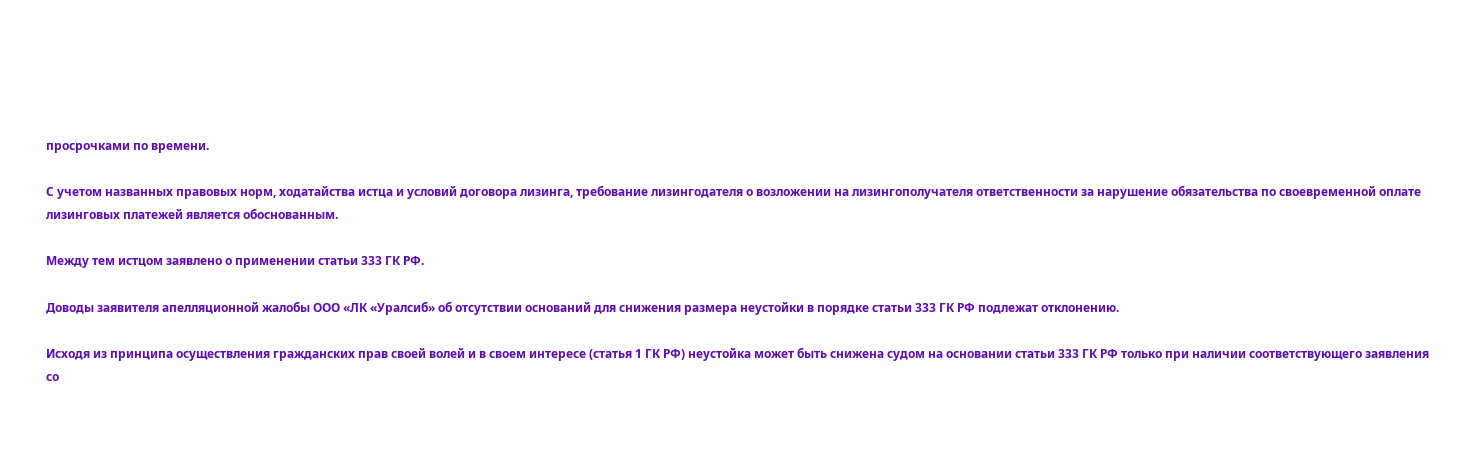просрочками по времени.

С учетом названных правовых норм, ходатайства истца и условий договора лизинга, требование лизингодателя о возложении на лизингополучателя ответственности за нарушение обязательства по своевременной оплате лизинговых платежей является обоснованным.

Между тем истцом заявлено о применении статьи 333 ГК РФ.

Доводы заявителя апелляционной жалобы ООО «ЛК «Уралсиб» об отсутствии оснований для снижения размера неустойки в порядке статьи 333 ГК РФ подлежат отклонению.

Исходя из принципа осуществления гражданских прав своей волей и в своем интересе (статья 1 ГК РФ) неустойка может быть снижена судом на основании статьи 333 ГК РФ только при наличии соответствующего заявления со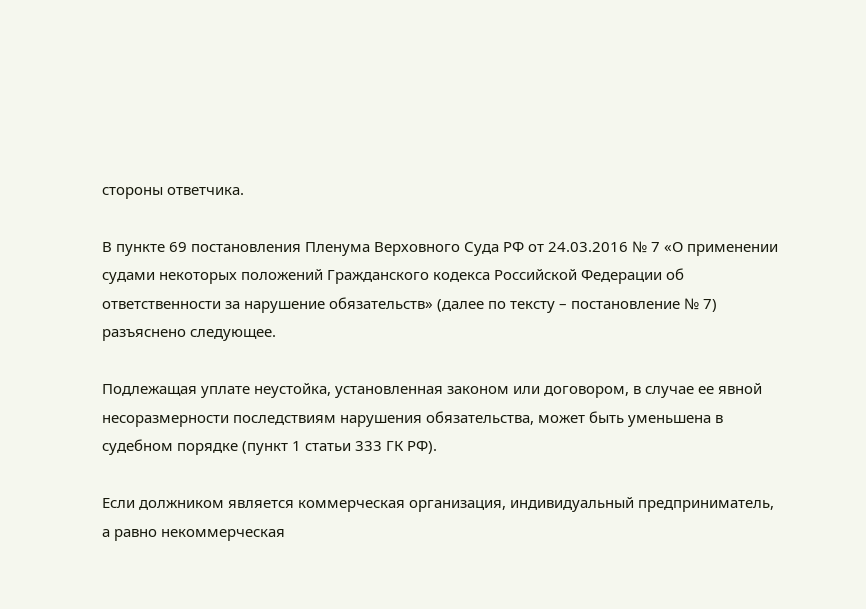стороны ответчика.

В пункте 69 постановления Пленума Верховного Суда РФ от 24.03.2016 № 7 «О применении судами некоторых положений Гражданского кодекса Российской Федерации об ответственности за нарушение обязательств» (далее по тексту – постановление № 7) разъяснено следующее.

Подлежащая уплате неустойка, установленная законом или договором, в случае ее явной несоразмерности последствиям нарушения обязательства, может быть уменьшена в судебном порядке (пункт 1 статьи 333 ГК РФ).

Если должником является коммерческая организация, индивидуальный предприниматель, а равно некоммерческая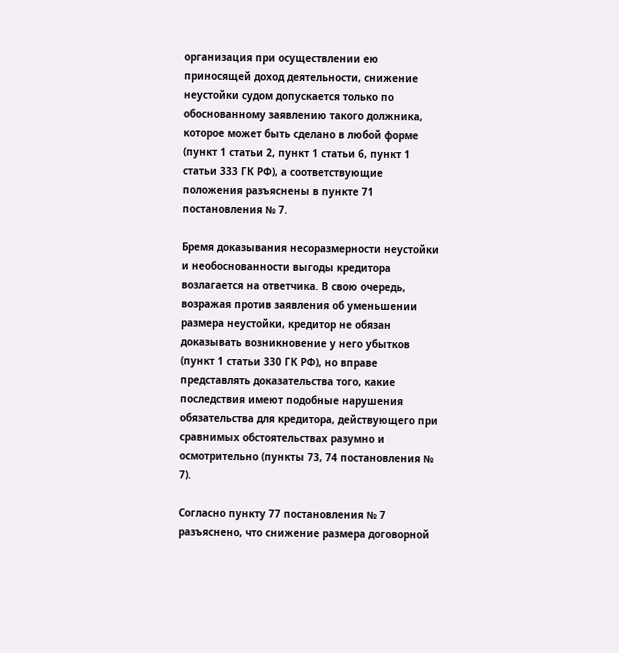организация при осуществлении ею приносящей доход деятельности, снижение неустойки судом допускается только по обоснованному заявлению такого должника, которое может быть сделано в любой форме (пункт 1 статьи 2, пункт 1 статьи 6, пункт 1 статьи 333 ГК РФ), а соответствующие положения разъяснены в пункте 71 постановления № 7.

Бремя доказывания несоразмерности неустойки и необоснованности выгоды кредитора возлагается на ответчика. В свою очередь, возражая против заявления об уменьшении размера неустойки, кредитор не обязан доказывать возникновение у него убытков (пункт 1 статьи 330 ГК РФ), но вправе представлять доказательства того, какие последствия имеют подобные нарушения обязательства для кредитора, действующего при сравнимых обстоятельствах разумно и осмотрительно (пункты 73, 74 постановления № 7).

Согласно пункту 77 постановления № 7 разъяснено, что снижение размера договорной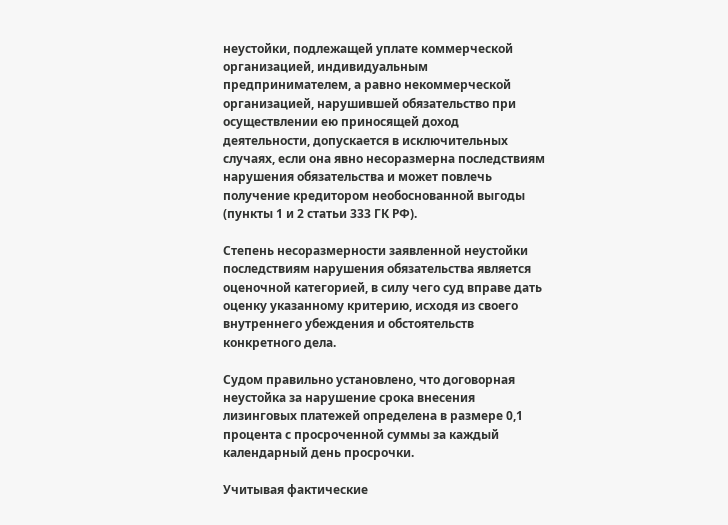неустойки, подлежащей уплате коммерческой организацией, индивидуальным предпринимателем, а равно некоммерческой организацией, нарушившей обязательство при осуществлении ею приносящей доход деятельности, допускается в исключительных случаях, если она явно несоразмерна последствиям нарушения обязательства и может повлечь получение кредитором необоснованной выгоды (пункты 1 и 2 статьи 333 ГК РФ).

Степень несоразмерности заявленной неустойки последствиям нарушения обязательства является оценочной категорией, в силу чего суд вправе дать оценку указанному критерию, исходя из своего внутреннего убеждения и обстоятельств конкретного дела.

Судом правильно установлено, что договорная неустойка за нарушение срока внесения лизинговых платежей определена в размере 0,1 процента с просроченной суммы за каждый календарный день просрочки.

Учитывая фактические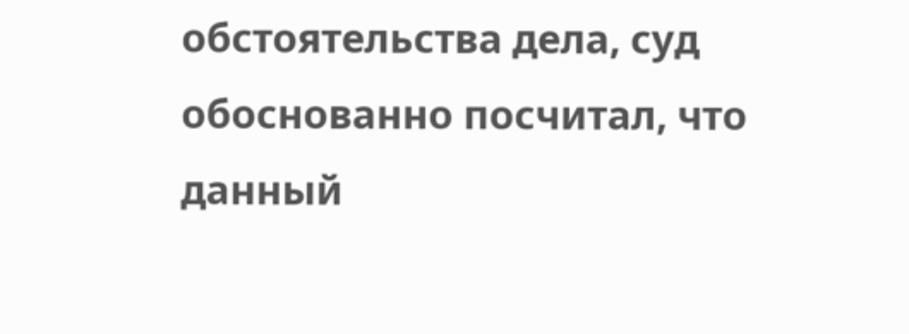обстоятельства дела, суд обоснованно посчитал, что данный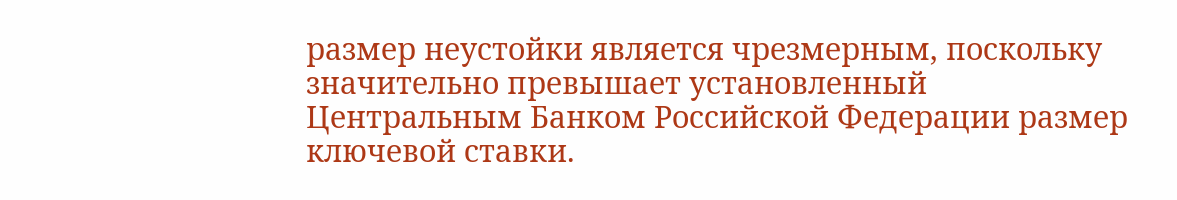размер неустойки является чрезмерным, поскольку значительно превышает установленный Центральным Банком Российской Федерации размер ключевой ставки.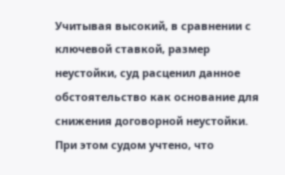Учитывая высокий, в сравнении с ключевой ставкой, размер неустойки, суд расценил данное обстоятельство как основание для снижения договорной неустойки. При этом судом учтено, что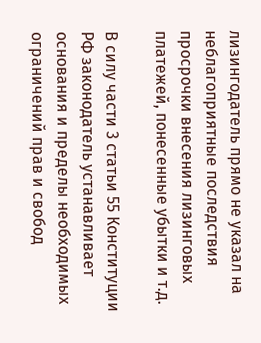лизингодатель прямо не указал на неблагоприятные последствия просрочки внесения лизинговых платежей, понесенные убытки и т.д.

В силу части 3 статьи 55 Конституции РФ законодатель устанавливает основания и пределы необходимых ограничений прав и свобод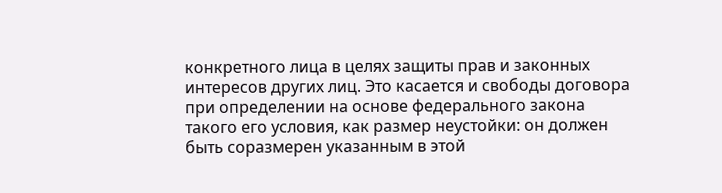конкретного лица в целях защиты прав и законных интересов других лиц. Это касается и свободы договора при определении на основе федерального закона такого его условия, как размер неустойки: он должен быть соразмерен указанным в этой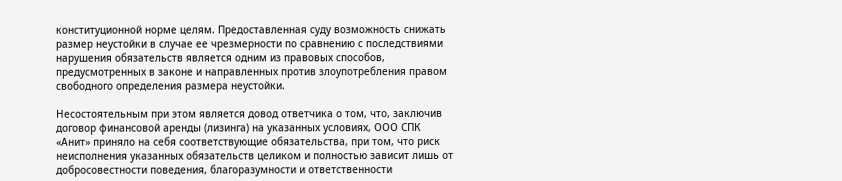конституционной норме целям. Предоставленная суду возможность снижать размер неустойки в случае ее чрезмерности по сравнению с последствиями нарушения обязательств является одним из правовых способов, предусмотренных в законе и направленных против злоупотребления правом свободного определения размера неустойки.

Несостоятельным при этом является довод ответчика о том, что, заключив договор финансовой аренды (лизинга) на указанных условиях, ООО СПК «Анит» приняло на себя соответствующие обязательства, при том, что риск неисполнения указанных обязательств целиком и полностью зависит лишь от добросовестности поведения, благоразумности и ответственности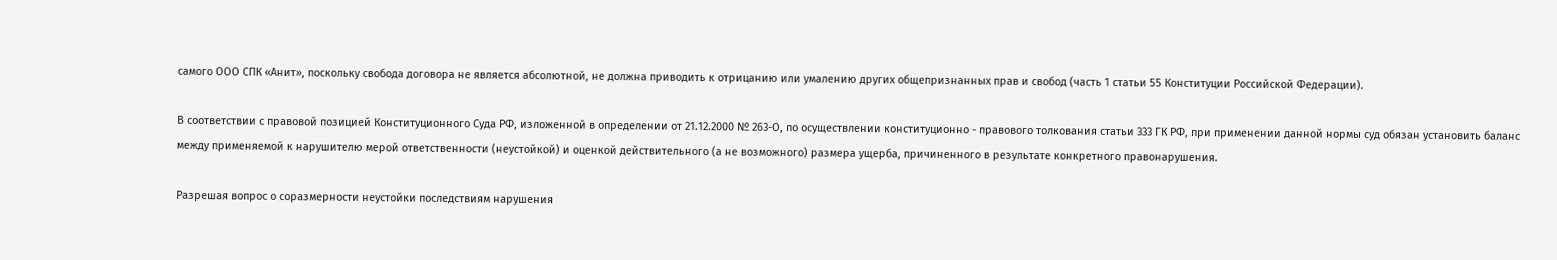самого ООО СПК «Анит», поскольку свобода договора не является абсолютной, не должна приводить к отрицанию или умалению других общепризнанных прав и свобод (часть 1 статьи 55 Конституции Российской Федерации).

В соответствии с правовой позицией Конституционного Суда РФ, изложенной в определении от 21.12.2000 № 263-О, по осуществлении конституционно - правового толкования статьи 333 ГК РФ, при применении данной нормы суд обязан установить баланс между применяемой к нарушителю мерой ответственности (неустойкой) и оценкой действительного (а не возможного) размера ущерба, причиненного в результате конкретного правонарушения.

Разрешая вопрос о соразмерности неустойки последствиям нарушения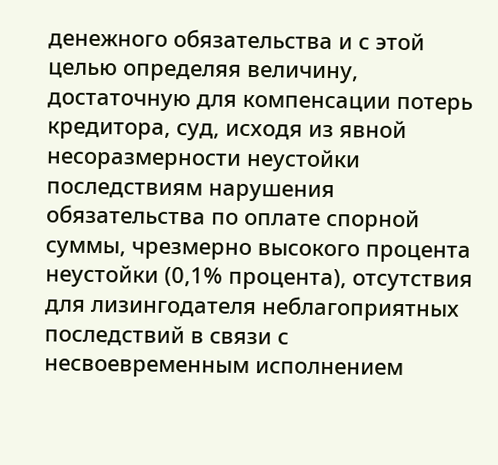денежного обязательства и с этой целью определяя величину, достаточную для компенсации потерь кредитора, суд, исходя из явной несоразмерности неустойки последствиям нарушения обязательства по оплате спорной суммы, чрезмерно высокого процента неустойки (0,1% процента), отсутствия для лизингодателя неблагоприятных последствий в связи с несвоевременным исполнением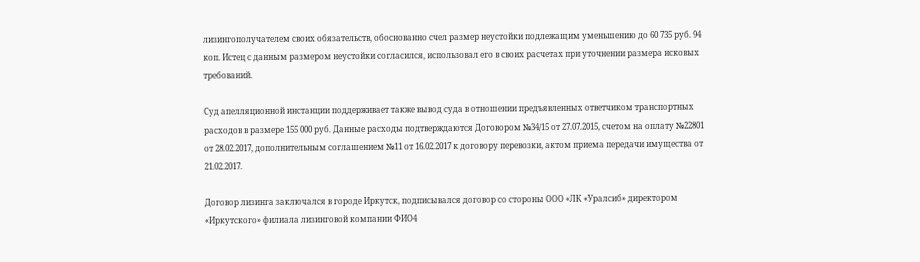лизингополучателем своих обязательств, обоснованно счел размер неустойки подлежащим уменьшению до 60 735 руб. 94 коп. Истец с данным размером неустойки согласился, использовал его в своих расчетах при уточнении размера исковых требований.

Суд апелляционной инстанции поддерживает также вывод суда в отношении предъявленных ответчиком транспортных расходов в размере 155 000 руб. Данные расходы подтверждаются Договором №34/15 от 27.07.2015, счетом на оплату №22801 от 28.02.2017, дополнительным соглашением №11 от 16.02.2017 к договору перевозки, актом приема передачи имущества от 21.02.2017.

Договор лизинга заключался в городе Иркутск, подписывался договор со стороны ООО «ЛК «Уралсиб» директором «Иркутского» филиала лизинговой компании ФИО4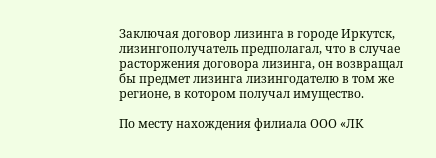Заключая договор лизинга в городе Иркутск, лизингополучатель предполагал, что в случае расторжения договора лизинга, он возвращал бы предмет лизинга лизингодателю в том же регионе, в котором получал имущество.

По месту нахождения филиала ООО «ЛК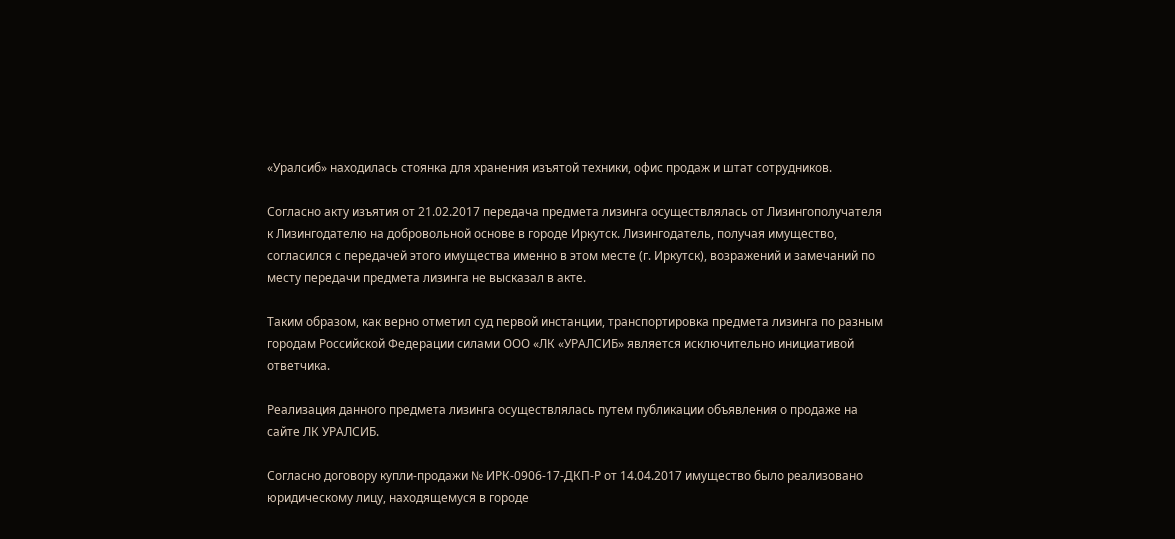«Уралсиб» находилась стоянка для хранения изъятой техники, офис продаж и штат сотрудников.

Согласно акту изъятия от 21.02.2017 передача предмета лизинга осуществлялась от Лизингополучателя к Лизингодателю на добровольной основе в городе Иркутск. Лизингодатель, получая имущество, согласился с передачей этого имущества именно в этом месте (г. Иркутск), возражений и замечаний по месту передачи предмета лизинга не высказал в акте.

Таким образом, как верно отметил суд первой инстанции, транспортировка предмета лизинга по разным городам Российской Федерации силами ООО «ЛК «УРАЛСИБ» является исключительно инициативой ответчика.

Реализация данного предмета лизинга осуществлялась путем публикации объявления о продаже на сайте ЛК УРАЛСИБ.

Согласно договору купли-продажи № ИРК-0906-17-ДКП-Р от 14.04.2017 имущество было реализовано юридическому лицу, находящемуся в городе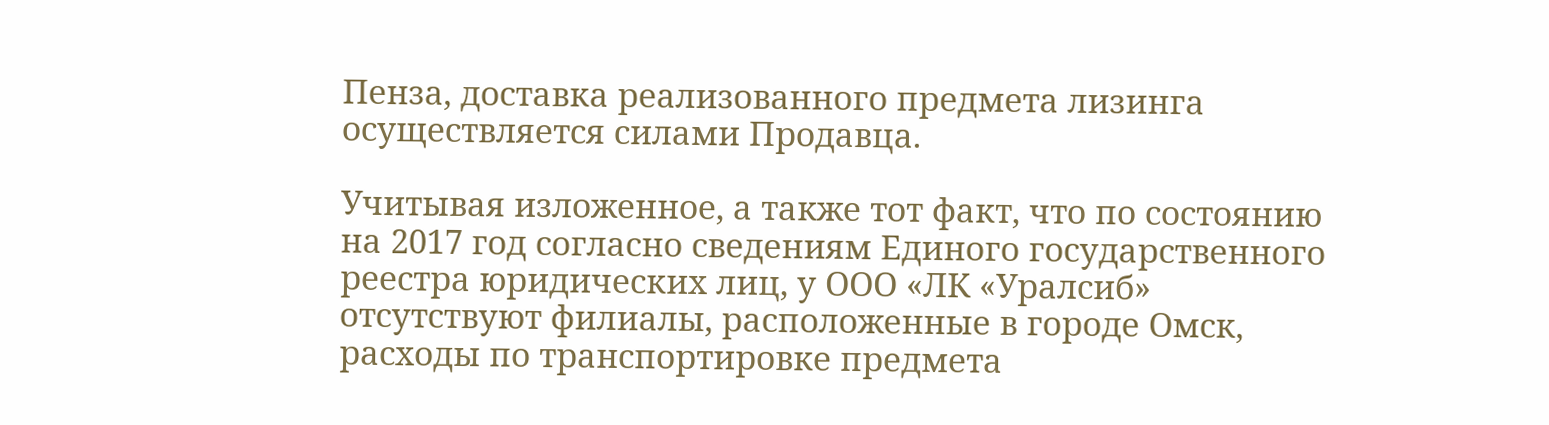Пенза, доставка реализованного предмета лизинга осуществляется силами Продавца.

Учитывая изложенное, а также тот факт, что по состоянию на 2017 год согласно сведениям Единого государственного реестра юридических лиц, у ООО «ЛК «Уралсиб» отсутствуют филиалы, расположенные в городе Омск, расходы по транспортировке предмета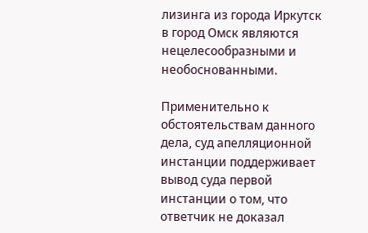лизинга из города Иркутск в город Омск являются нецелесообразными и необоснованными.

Применительно к обстоятельствам данного дела, суд апелляционной инстанции поддерживает вывод суда первой инстанции о том, что ответчик не доказал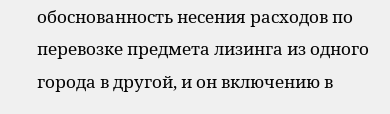обоснованность несения расходов по перевозке предмета лизинга из одного города в другой, и он включению в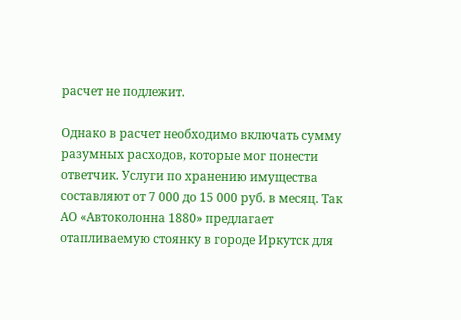расчет не подлежит.

Однако в расчет необходимо включать сумму разумных расходов, которые мог понести ответчик. Услуги по хранению имущества составляют от 7 000 до 15 000 руб. в месяц. Так АО «Автоколонна 1880» предлагает отапливаемую стоянку в городе Иркутск для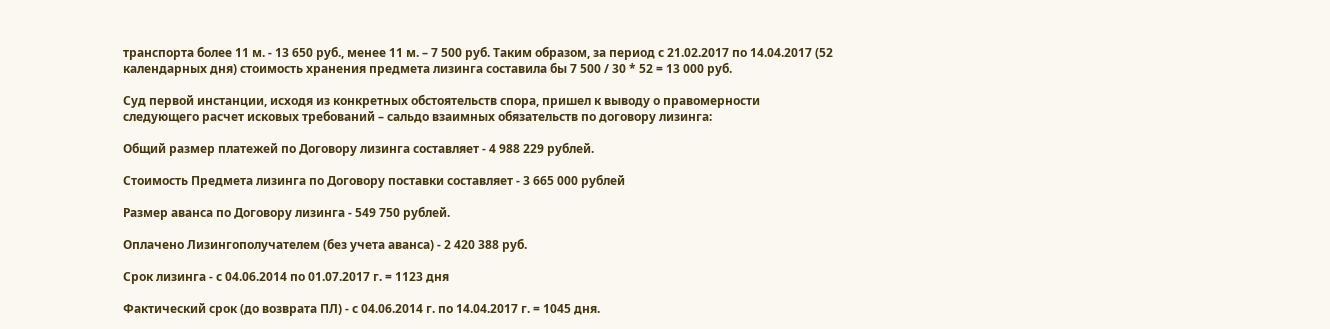транспорта более 11 м. - 13 650 руб., менее 11 м. – 7 500 руб. Таким образом, за период с 21.02.2017 по 14.04.2017 (52 календарных дня) стоимость хранения предмета лизинга составила бы 7 500 / 30 * 52 = 13 000 руб.

Суд первой инстанции, исходя из конкретных обстоятельств спора, пришел к выводу о правомерности следующего расчет исковых требований – сальдо взаимных обязательств по договору лизинга:

Общий размер платежей по Договору лизинга составляет - 4 988 229 рублей.

Стоимость Предмета лизинга по Договору поставки составляет - 3 665 000 рублей

Размер аванса по Договору лизинга - 549 750 рублей.

Оплачено Лизингополучателем (без учета аванса) - 2 420 388 руб.

Срок лизинга - с 04.06.2014 по 01.07.2017 г. = 1123 дня

Фактический срок (до возврата ПЛ) - с 04.06.2014 г. по 14.04.2017 г. = 1045 дня.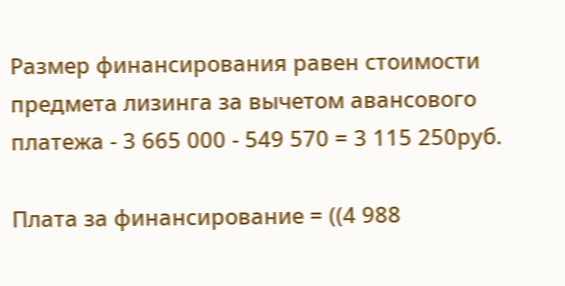Размер финансирования равен стоимости предмета лизинга за вычетом авансового платежа - 3 665 000 - 549 570 = 3 115 250руб.

Плата за финансирование = ((4 988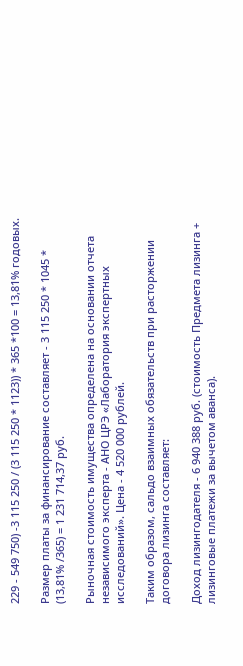229 - 549 750) -3 115 250 / (3 115 250 * 1123)) * 365 *100 = 13,81% годовых.

Размер платы за финансирование составляет - 3 115 250 * 1045 * (13,81% /365) = 1 231 714,37 руб.

Рыночная стоимость имущества определена на основании отчета независимого эксперта - АНО ЦРЭ «Лаборатория экспертных исследований». Цена - 4 520 000 рублей.

Таким образом, сальдо взаимных обязательств при расторжении договора лизинга составляет:

Доход лизингодателя - 6 940 388 руб. (стоимость Предмета лизинга + лизинговые платежи за вычетом аванса).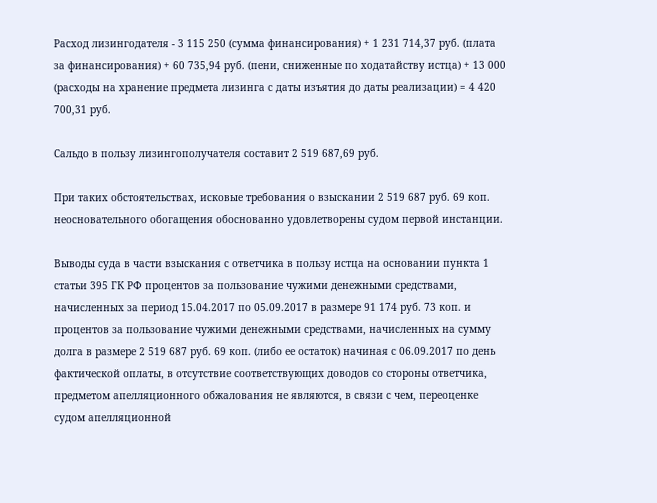Расход лизингодателя - 3 115 250 (сумма финансирования) + 1 231 714,37 руб. (плата за финансирования) + 60 735,94 руб. (пени, сниженные по ходатайству истца) + 13 000 (расходы на хранение предмета лизинга с даты изъятия до даты реализации) = 4 420 700,31 руб.

Сальдо в пользу лизингополучателя составит 2 519 687,69 руб.

При таких обстоятельствах, исковые требования о взыскании 2 519 687 руб. 69 коп. неосновательного обогащения обоснованно удовлетворены судом первой инстанции.

Выводы суда в части взыскания с ответчика в пользу истца на основании пункта 1 статьи 395 ГК РФ процентов за пользование чужими денежными средствами, начисленных за период 15.04.2017 по 05.09.2017 в размере 91 174 руб. 73 коп. и процентов за пользование чужими денежными средствами, начисленных на сумму долга в размере 2 519 687 руб. 69 коп. (либо ее остаток) начиная с 06.09.2017 по день фактической оплаты, в отсутствие соответствующих доводов со стороны ответчика, предметом апелляционного обжалования не являются, в связи с чем, переоценке судом апелляционной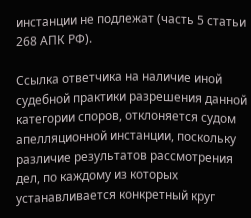инстанции не подлежат (часть 5 статьи 268 АПК РФ).

Ссылка ответчика на наличие иной судебной практики разрешения данной категории споров, отклоняется судом апелляционной инстанции, поскольку различие результатов рассмотрения дел, по каждому из которых устанавливается конкретный круг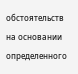обстоятельств на основании определенного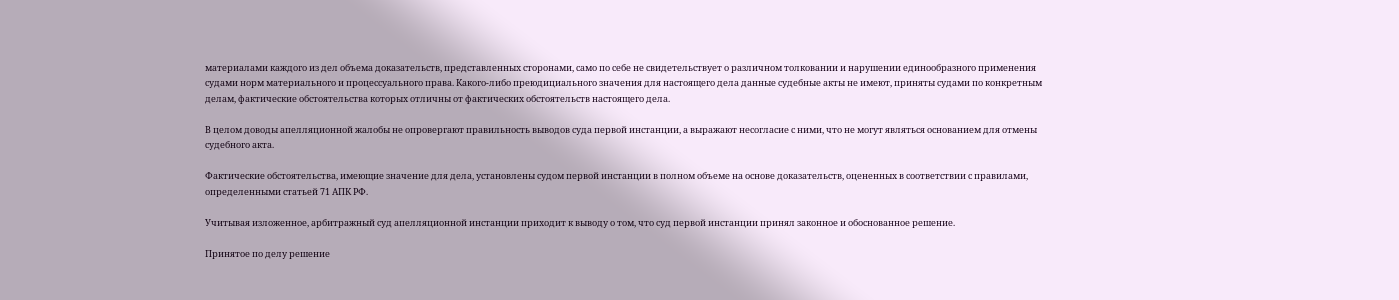материалами каждого из дел объема доказательств, представленных сторонами, само по себе не свидетельствует о различном толковании и нарушении единообразного применения судами норм материального и процессуального права. Какого-либо преюдициального значения для настоящего дела данные судебные акты не имеют, приняты судами по конкретным делам, фактические обстоятельства которых отличны от фактических обстоятельств настоящего дела.

В целом доводы апелляционной жалобы не опровергают правильность выводов суда первой инстанции, а выражают несогласие с ними, что не могут являться основанием для отмены судебного акта.

Фактические обстоятельства, имеющие значение для дела, установлены судом первой инстанции в полном объеме на основе доказательств, оцененных в соответствии с правилами, определенными статьей 71 АПК РФ.

Учитывая изложенное, арбитражный суд апелляционной инстанции приходит к выводу о том, что суд первой инстанции принял законное и обоснованное решение.

Принятое по делу решение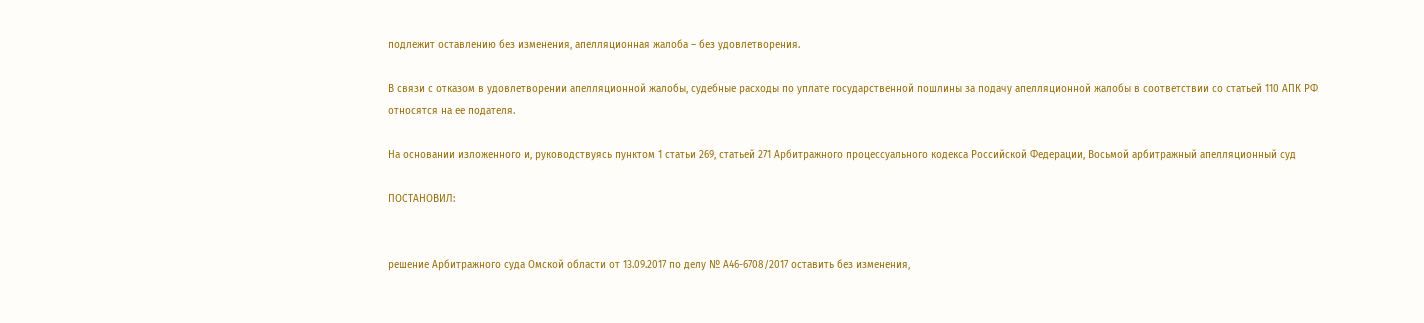подлежит оставлению без изменения, апелляционная жалоба – без удовлетворения.

В связи с отказом в удовлетворении апелляционной жалобы, судебные расходы по уплате государственной пошлины за подачу апелляционной жалобы в соответствии со статьей 110 АПК РФ относятся на ее подателя.

На основании изложенного и, руководствуясь пунктом 1 статьи 269, статьей 271 Арбитражного процессуального кодекса Российской Федерации, Восьмой арбитражный апелляционный суд

ПОСТАНОВИЛ:


решение Арбитражного суда Омской области от 13.09.2017 по делу № А46-6708/2017 оставить без изменения,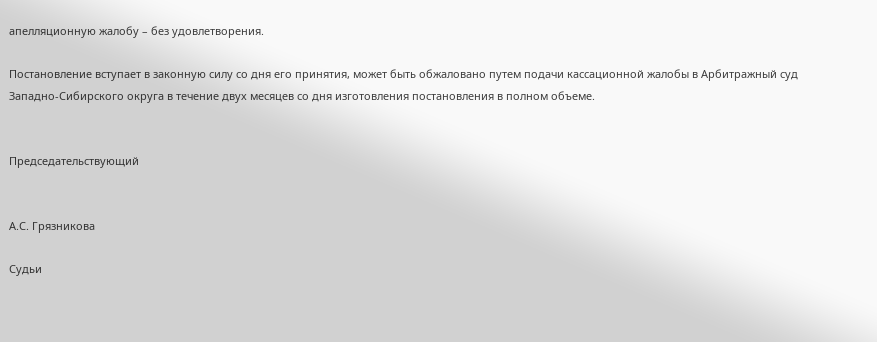апелляционную жалобу – без удовлетворения.

Постановление вступает в законную силу со дня его принятия, может быть обжаловано путем подачи кассационной жалобы в Арбитражный суд Западно-Cибирского округа в течение двух месяцев со дня изготовления постановления в полном объеме.


Председательствующий


А.С. Грязникова

Судьи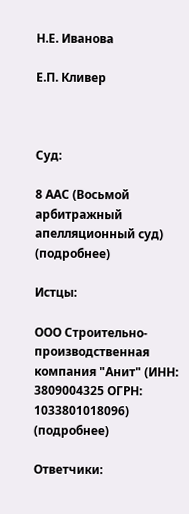Н.Е. Иванова

Е.П. Кливер



Суд:

8 ААС (Восьмой арбитражный апелляционный суд) (подробнее)

Истцы:

ООО Строительно-производственная компания "Анит" (ИНН: 3809004325 ОГРН: 1033801018096) (подробнее)

Ответчики: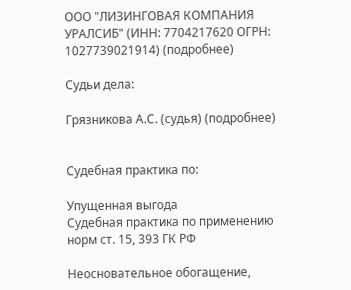ООО "ЛИЗИНГОВАЯ КОМПАНИЯ УРАЛСИБ" (ИНН: 7704217620 ОГРН: 1027739021914) (подробнее)

Судьи дела:

Грязникова А.С. (судья) (подробнее)


Судебная практика по:

Упущенная выгода
Судебная практика по применению норм ст. 15, 393 ГК РФ

Неосновательное обогащение,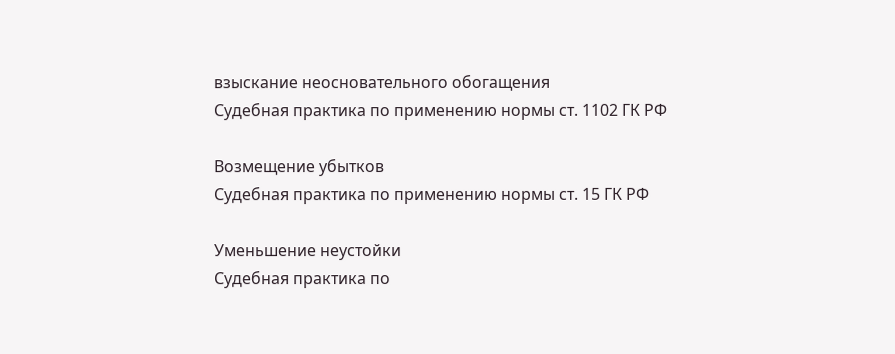взыскание неосновательного обогащения
Судебная практика по применению нормы ст. 1102 ГК РФ

Возмещение убытков
Судебная практика по применению нормы ст. 15 ГК РФ

Уменьшение неустойки
Судебная практика по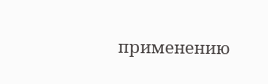применению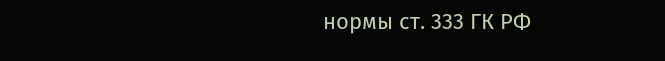нормы ст. 333 ГК РФ